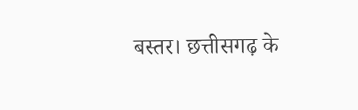बस्तर। छत्तीसगढ़ के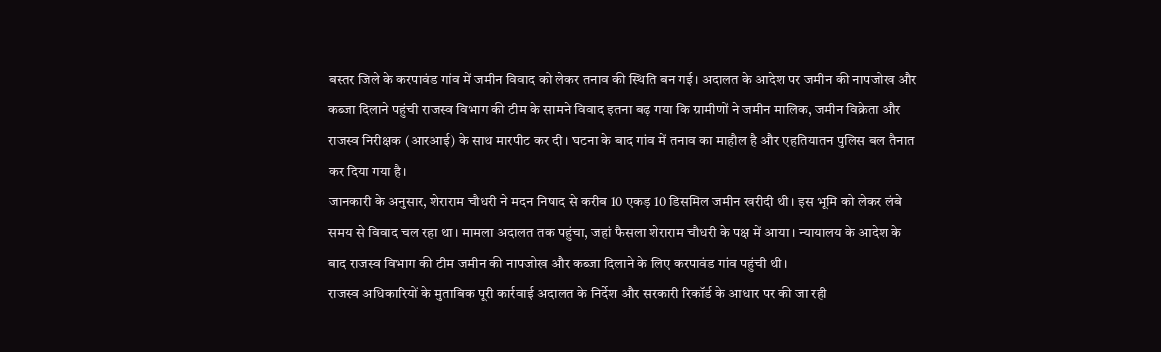बस्तर जिले के करपावंड गांव में जमीन विवाद को लेकर तनाव की स्थिति बन गई। अदालत के आदेश पर जमीन की नापजोख और कब्जा दिलाने पहुंची राजस्व विभाग की टीम के सामने विवाद इतना बढ़ गया कि ग्रामीणों ने जमीन मालिक, जमीन विक्रेता और राजस्व निरीक्षक (आरआई) के साथ मारपीट कर दी। घटना के बाद गांव में तनाव का माहौल है और एहतियातन पुलिस बल तैनात कर दिया गया है।
जानकारी के अनुसार, शेराराम चौधरी ने मदन निषाद से करीब 10 एकड़ 10 डिसमिल जमीन खरीदी थी। इस भूमि को लेकर लंबे समय से विवाद चल रहा था। मामला अदालत तक पहुंचा, जहां फैसला शेराराम चौधरी के पक्ष में आया। न्यायालय के आदेश के बाद राजस्व विभाग की टीम जमीन की नापजोख और कब्जा दिलाने के लिए करपावंड गांव पहुंची थी।
राजस्व अधिकारियों के मुताबिक पूरी कार्रवाई अदालत के निर्देश और सरकारी रिकॉर्ड के आधार पर की जा रही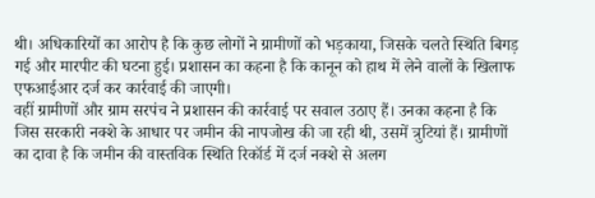थी। अधिकारियों का आरोप है कि कुछ लोगों ने ग्रामीणों को भड़काया, जिसके चलते स्थिति बिगड़ गई और मारपीट की घटना हुई। प्रशासन का कहना है कि कानून को हाथ में लेने वालों के खिलाफ एफआईआर दर्ज कर कार्रवाई की जाएगी।
वहीं ग्रामीणों और ग्राम सरपंच ने प्रशासन की कार्रवाई पर सवाल उठाए हैं। उनका कहना है कि जिस सरकारी नक्शे के आधार पर जमीन की नापजोख की जा रही थी, उसमें त्रुटियां हैं। ग्रामीणों का दावा है कि जमीन की वास्तविक स्थिति रिकॉर्ड में दर्ज नक्शे से अलग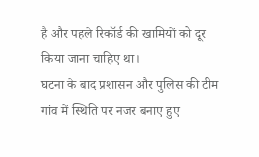है और पहले रिकॉर्ड की खामियों को दूर किया जाना चाहिए था।
घटना के बाद प्रशासन और पुलिस की टीम गांव में स्थिति पर नजर बनाए हुए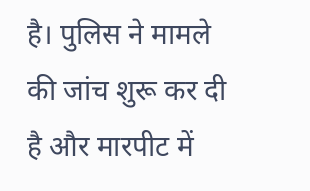है। पुलिस ने मामले की जांच शुरू कर दी है और मारपीट में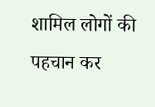शामिल लोगों की पहचान कर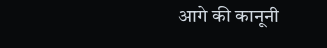आगे की कानूनी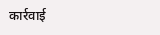कार्रवाई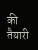की तैयारी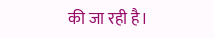की जा रही है।